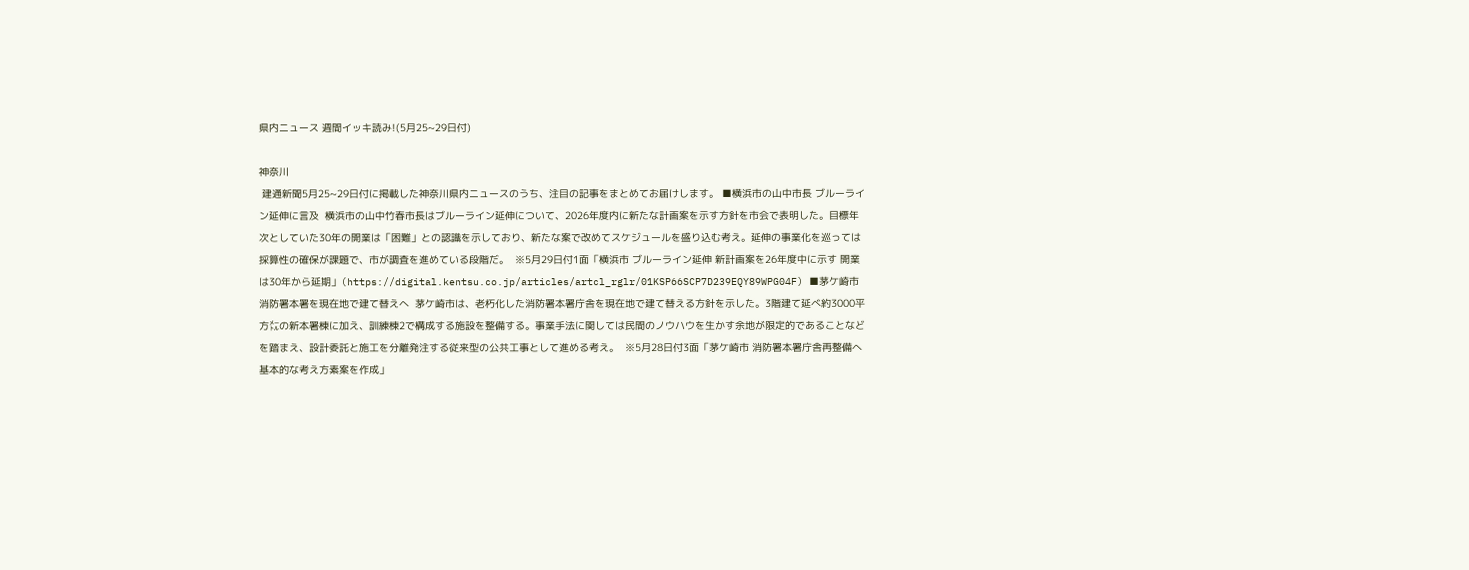県内ニュース 週間イッキ読み!(5月25~29日付)

神奈川
 建通新聞5月25~29日付に掲載した神奈川県内ニュースのうち、注目の記事をまとめてお届けします。 ■横浜市の山中市長 ブルーライン延伸に言及  横浜市の山中竹春市長はブルーライン延伸について、2026年度内に新たな計画案を示す方針を市会で表明した。目標年次としていた30年の開業は「困難」との認識を示しており、新たな案で改めてスケジュールを盛り込む考え。延伸の事業化を巡っては採算性の確保が課題で、市が調査を進めている段階だ。  ※5月29日付1面「横浜市 ブルーライン延伸 新計画案を26年度中に示す 開業は30年から延期」(https://digital.kentsu.co.jp/articles/artcl_rglr/01KSP66SCP7D239EQY89WPG04F) ■茅ケ崎市 消防署本署を現在地で建て替えへ  茅ケ崎市は、老朽化した消防署本署庁舎を現在地で建て替える方針を示した。3階建て延べ約3000平方㍍の新本署棟に加え、訓練棟2で構成する施設を整備する。事業手法に関しては民間のノウハウを生かす余地が限定的であることなどを踏まえ、設計委託と施工を分離発注する従来型の公共工事として進める考え。  ※5月28日付3面「茅ケ崎市 消防署本署庁舎再整備へ基本的な考え方素案を作成」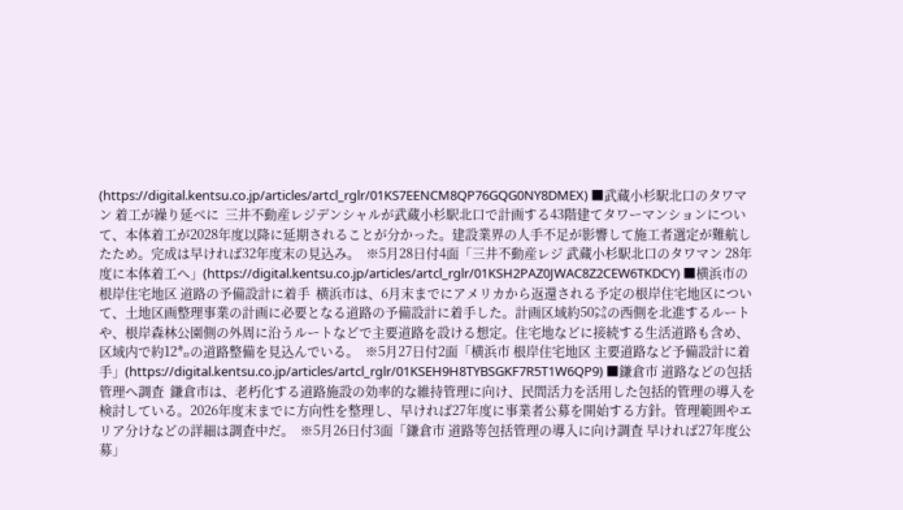(https://digital.kentsu.co.jp/articles/artcl_rglr/01KS7EENCM8QP76GQG0NY8DMEX) ■武蔵小杉駅北口のタワマン 着工が繰り延べに  三井不動産レジデンシャルが武蔵小杉駅北口で計画する43階建てタワーマンションについて、本体着工が2028年度以降に延期されることが分かった。建設業界の人手不足が影響して施工者選定が難航したため。完成は早ければ32年度末の見込み。  ※5月28日付4面「三井不動産レジ 武蔵小杉駅北口のタワマン 28年度に本体着工へ」(https://digital.kentsu.co.jp/articles/artcl_rglr/01KSH2PAZ0JWAC8Z2CEW6TKDCY) ■横浜市の根岸住宅地区 道路の予備設計に着手  横浜市は、6月末までにアメリカから返還される予定の根岸住宅地区について、土地区画整理事業の計画に必要となる道路の予備設計に着手した。計画区域約50㌶の西側を北進するルートや、根岸森林公園側の外周に沿うルートなどで主要道路を設ける想定。住宅地などに接続する生活道路も含め、区域内で約12㌔の道路整備を見込んでいる。  ※5月27日付2面「横浜市 根岸住宅地区 主要道路など予備設計に着手」(https://digital.kentsu.co.jp/articles/artcl_rglr/01KSEH9H8TYBSGKF7R5T1W6QP9) ■鎌倉市 道路などの包括管理へ調査  鎌倉市は、老朽化する道路施設の効率的な維持管理に向け、民間活力を活用した包括的管理の導入を検討している。2026年度末までに方向性を整理し、早ければ27年度に事業者公募を開始する方針。管理範囲やエリア分けなどの詳細は調査中だ。  ※5月26日付3面「鎌倉市 道路等包括管理の導入に向け調査 早ければ27年度公募」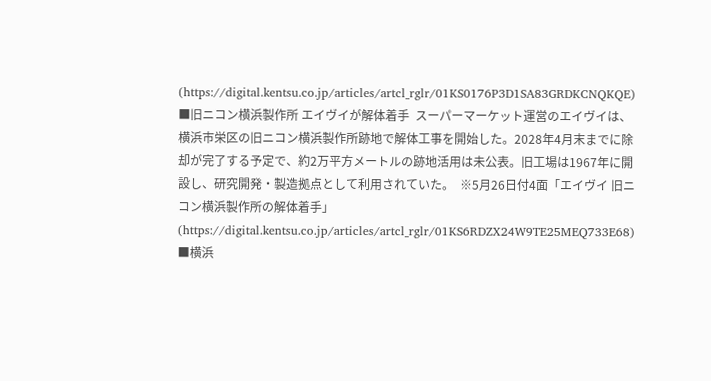(https://digital.kentsu.co.jp/articles/artcl_rglr/01KS0176P3D1SA83GRDKCNQKQE) ■旧ニコン横浜製作所 エイヴイが解体着手  スーパーマーケット運営のエイヴイは、横浜市栄区の旧ニコン横浜製作所跡地で解体工事を開始した。2028年4月末までに除却が完了する予定で、約2万平方メートルの跡地活用は未公表。旧工場は1967年に開設し、研究開発・製造拠点として利用されていた。  ※5月26日付4面「エイヴイ 旧ニコン横浜製作所の解体着手」(https://digital.kentsu.co.jp/articles/artcl_rglr/01KS6RDZX24W9TE25MEQ733E68) ■横浜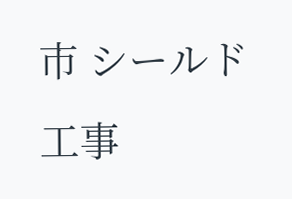市 シールド工事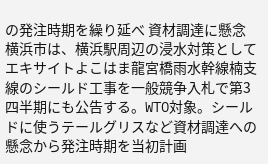の発注時期を繰り延べ 資材調達に懸念  横浜市は、横浜駅周辺の浸水対策としてエキサイトよこはま龍宮橋雨水幹線楠支線のシールド工事を一般競争入札で第3四半期にも公告する。WTO対象。シールドに使うテールグリスなど資材調達への懸念から発注時期を当初計画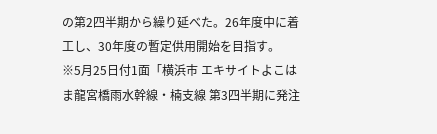の第2四半期から繰り延べた。26年度中に着工し、30年度の暫定供用開始を目指す。  ※5月25日付1面「横浜市 エキサイトよこはま龍宮橋雨水幹線・楠支線 第3四半期に発注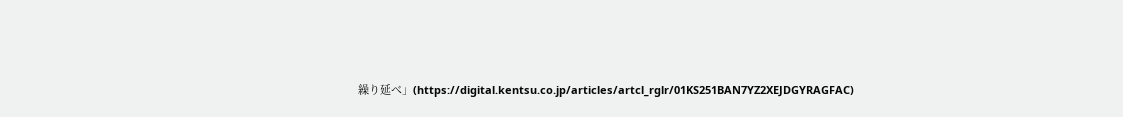繰り延べ」(https://digital.kentsu.co.jp/articles/artcl_rglr/01KS251BAN7YZ2XEJDGYRAGFAC)